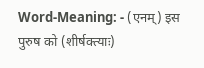Word-Meaning: - (एनम्) इस पुरुष को (शीर्षक्त्याः)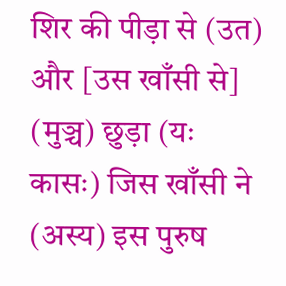शिर की पीड़ा से (उत) और [उस खाँसी से] (मुञ्च) छुड़ा (यः कासः) जिस खाँसी ने (अस्य) इस पुरुष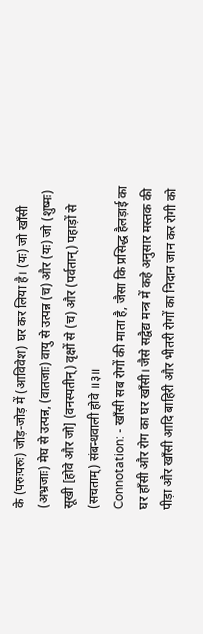के (परुःपरुः) जोड़-जोड़ में (आविवेश) घर कर लिया है। (यः) जो खाँसी (अभ्रजाः) मेघ से उत्पन्न, (वातजाः) वायु से उत्पन्न (च) और (यः) जो (शुष्मः) सूखी [होवे और जो] (वनस्पतीन्) वृक्षों से (च) और (पर्वतान्) पहाड़ों से (सचताम्) संबन्धवाली होवे ॥३॥
Connotation: - खाँसी सब रोगों की माता है, जैसा कि प्रसिद्ध हैलड़ाई का घर हाँसी और रोग का घर खाँसी। जैसे सद्वैद्य मन्त्र में कहे अनुसार मस्तक की पीड़ा और खाँसी आदि बाहिरी और भीतरी रोगों का निदान जान कर रोगी को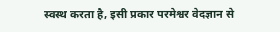स्वस्थ करता है, इसी प्रकार परमेश्वर वेदज्ञान से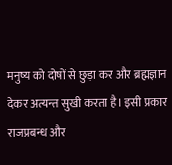मनुष्य को दोषों से छुड़ा कर और ब्रह्मज्ञान देकर अत्यन्त सुखी करता है। इसी प्रकार राजप्रबन्ध और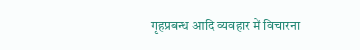गृहप्रबन्ध आदि व्यवहार में विचारना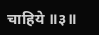चाहिये ॥३॥